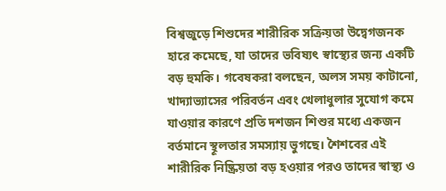বিশ্বজুড়ে শিশুদের শারীরিক সক্রিয়তা উদ্বেগজনক হারে কমেছে, যা তাদের ভবিষ্যৎ স্বাস্থ্যের জন্য একটি বড় হুমকি। গবেষকরা বলছেন, অলস সময় কাটানো, খাদ্যাভ্যাসের পরিবর্তন এবং খেলাধুলার সুযোগ কমে যাওয়ার কারণে প্রতি দশজন শিশুর মধ্যে একজন বর্তমানে স্থূলতার সমস্যায় ভুগছে। শৈশবের এই শারীরিক নিষ্ক্রিয়তা বড় হওয়ার পরও তাদের স্বাস্থ্য ও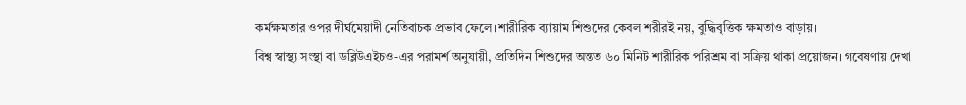কর্মক্ষমতার ওপর দীর্ঘমেয়াদী নেতিবাচক প্রভাব ফেলে।শারীরিক ব্যায়াম শিশুদের কেবল শরীরই নয়, বুদ্ধিবৃত্তিক ক্ষমতাও বাড়ায়।
বিশ্ব স্বাস্থ্য সংস্থা বা ডব্লিউএইচও-এর পরামর্শ অনুযায়ী, প্রতিদিন শিশুদের অন্তত ৬০ মিনিট শারীরিক পরিশ্রম বা সক্রিয় থাকা প্রয়োজন। গবেষণায় দেখা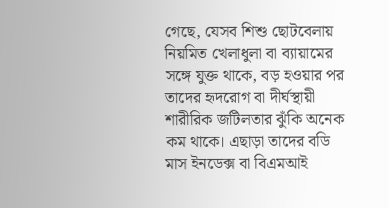গেছে, যেসব শিশু ছোটবেলায় নিয়মিত খেলাধুলা বা ব্যায়ামের সঙ্গে যুক্ত থাকে, বড় হওয়ার পর তাদের হৃদরোগ বা দীর্ঘস্থায়ী শারীরিক জটিলতার ঝুঁকি অনেক কম থাকে। এছাড়া তাদের বডি মাস ইনডেক্স বা বিএমআই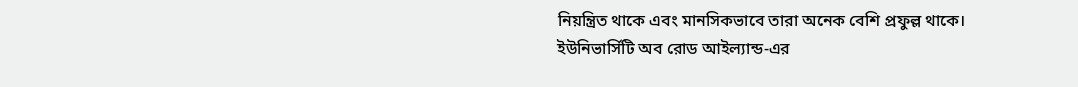নিয়ন্ত্রিত থাকে এবং মানসিকভাবে তারা অনেক বেশি প্রফুল্ল থাকে।
ইউনিভার্সিটি অব রোড আইল্যান্ড-এর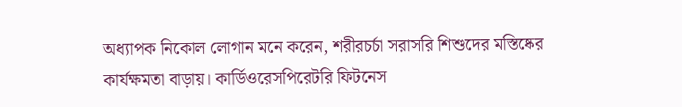অধ্যাপক নিকোল লোগান মনে করেন, শরীরচর্চা সরাসরি শিশুদের মস্তিষ্কের কার্যক্ষমতা বাড়ায়। কার্ডিওরেসপিরেটরি ফিটনেস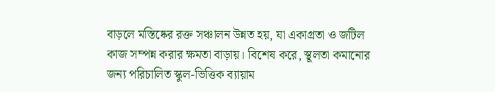বাড়লে মস্তিষ্কের রক্ত সঞ্চালন উন্নত হয়, যা একাগ্রতা ও জটিল কাজ সম্পন্ন করার ক্ষমতা বাড়ায়। বিশেষ করে, স্থূলতা কমানোর জন্য পরিচালিত স্কুল-ভিত্তিক ব্যায়াম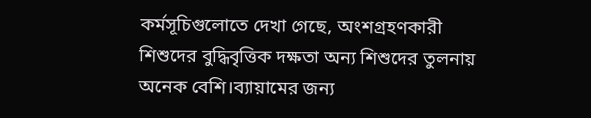কর্মসূচিগুলোতে দেখা গেছে, অংশগ্রহণকারী শিশুদের বুদ্ধিবৃত্তিক দক্ষতা অন্য শিশুদের তুলনায় অনেক বেশি।ব্যায়ামের জন্য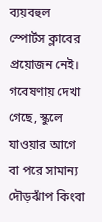ব্যয়বহুল স্পোর্টস ক্লাবের প্রয়োজন নেই।
গবেষণায় দেখা গেছে, স্কুলে যাওয়ার আগে বা পরে সামান্য দৌড়ঝাঁপ কিংবা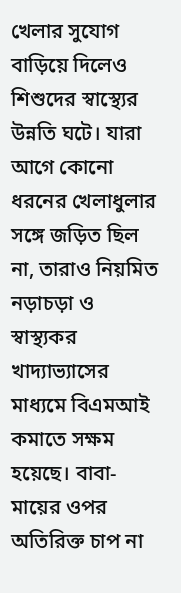খেলার সুযোগ বাড়িয়ে দিলেও শিশুদের স্বাস্থ্যের উন্নতি ঘটে। যারা আগে কোনো ধরনের খেলাধুলার সঙ্গে জড়িত ছিল না, তারাও নিয়মিত নড়াচড়া ও স্বাস্থ্যকর খাদ্যাভ্যাসের মাধ্যমে বিএমআই কমাতে সক্ষম হয়েছে। বাবা-মায়ের ওপর অতিরিক্ত চাপ না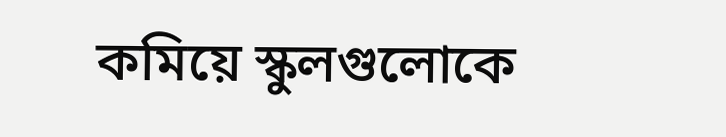কমিয়ে স্কুলগুলোকে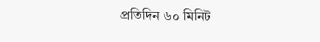প্রতিদিন ৬০ মিনিট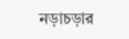নড়াচড়ার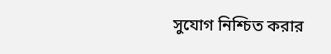সুযোগ নিশ্চিত করার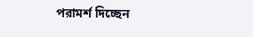পরামর্শ দিচ্ছেন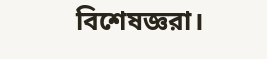বিশেষজ্ঞরা।